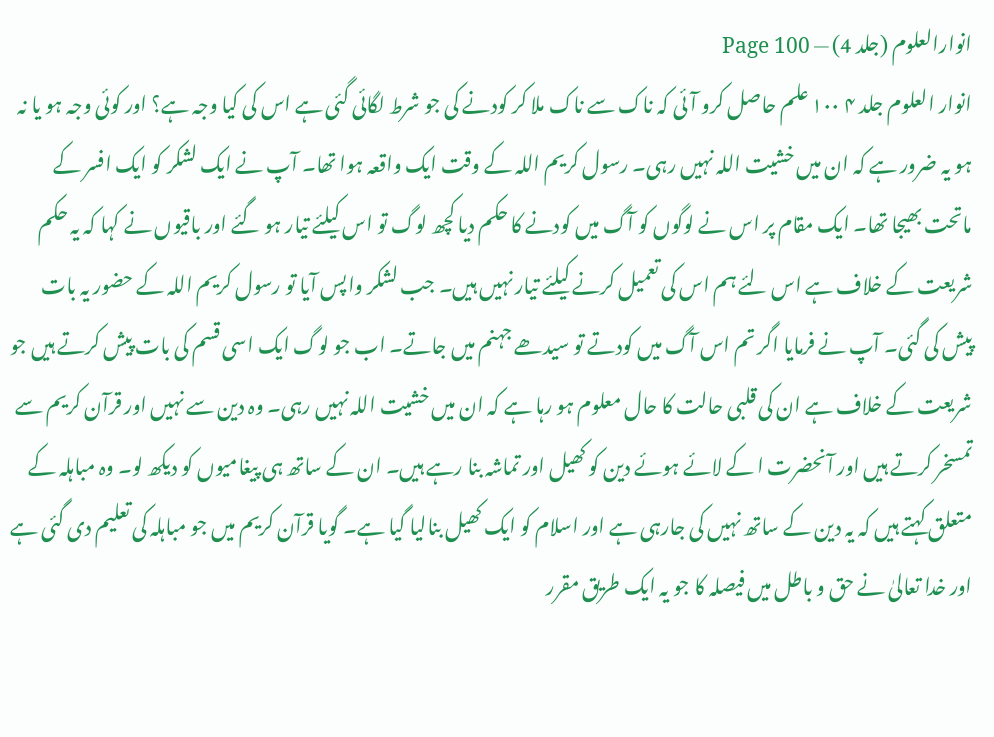انوارالعلوم (جلد 4) — Page 100
انوار العلوم جلد ۴ ١٠٠ علم حاصل کرو آئی کہ ناک سے ناک ملا کر کودنے کی جو شرط لگائی گئی ہے اس کی کیا وجہ ہے؟ اور کوئی وجہ ہو یا نہ ہو یہ ضرور ہے کہ ان میں خشیت اللہ نہیں رہی۔ رسول کریم اللہ کے وقت ایک واقعہ ہوا تھا۔ آپ نے ایک لشکر کو ایک افسر کے ماتحت بھیجا تھا۔ ایک مقام پر اس نے لوگوں کو آگ میں کودنے کا حکم دیا کچھ لوگ تو اس کیلئے تیار ہو گئے اور باقیوں نے کہا کہ یہ حکم شریعت کے خلاف ہے اس لئے ہم اس کی تعمیل کرنے کیلئے تیار نہیں ہیں۔ جب لشکر واپس آیا تو رسول کریم اللہ کے حضور یہ بات پیش کی گئی۔ آپ نے فرمایا اگر تم اس آگ میں کودتے تو سیدھے جہنم میں جاتے۔ اب جو لوگ ایک اسی قسم کی بات پیش کرتے ہیں جو شریعت کے خلاف ہے ان کی قلبی حالت کا حال معلوم ہو رہا ہے کہ ان میں خشیت اللہ نہیں رہی۔ وہ دین سے نہیں اور قرآن کریم سے تمسخر کرتے ہیں اور آنحضرت ا کے لائے ہوئے دین کو کھیل اور تماشہ بنا رہے ہیں۔ ان کے ساتھ ہی پیغامیوں کو دیکھ لو۔ وہ مباہلہ کے متعلق کہتے ہیں کہ یہ دین کے ساتھ نہیں کی جارہی ہے اور اسلام کو ایک کھیل بنالیا گیا ہے۔ گویا قرآن کریم میں جو مباہلہ کی تعلیم دی گئی ہے اور خدا تعالیٰ نے حق و باطل میں فیصلہ کا جو یہ ایک طریق مقرر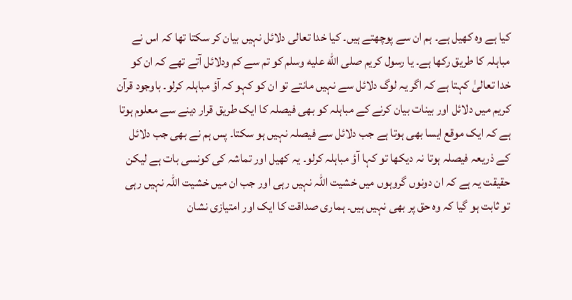کیا ہے وہ کھیل ہے۔ ہم ان سے پوچھتے ہیں۔ کیا خدا تعالی دلائل نہیں بیان کر سکتا تھا کہ اس نے مباہلہ کا طریق رکھا ہے۔ یا رسول کریم صلى الله عليه وسلم کو تم سے کم ودلائل آتے تھے کہ ان کو خدا تعالیٰ کہتا ہے کہ اگر یہ لوگ دلائل سے نہیں مانتے تو ان کو کہو کہ آؤ مباہلہ کرلو۔ باوجود قرآن کریم میں دلائل اور بینات بیان کرنے کے مباہلہ کو بھی فیصلہ کا ایک طریق قرار دینے سے معلوم ہوتا ہے کہ ایک موقع ایسا بھی ہوتا ہے جب دلائل سے فیصلہ نہیں ہو سکتا۔ پس ہم نے بھی جب دلائل کے ذریعہ فیصلہ ہوتا نہ دیکھا تو کہا آؤ مباہلہ کرلو۔ یہ کھیل اور تماشہ کی کونسی بات ہے لیکن حقیقت یہ ہے کہ ان دونوں گروہوں میں خشیت اللہ نہیں رہی اور جب ان میں خشیت اللہ نہیں رہی تو ثابت ہو گیا کہ وہ حق پر بھی نہیں ہیں۔ ہماری صداقت کا ایک اور امتیازی نشان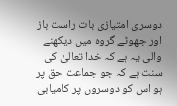دوسری امتیازی بات راست باز اور جھوٹے گروہ میں دیکھنے والی یہ ہے کہ خدا تعالیٰ کی سنت ہے کہ جو جماعت حق پر ہو اس کو دوسروں پر کامیابی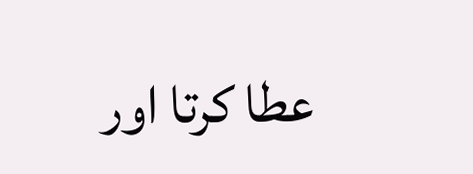عطا کرتا اور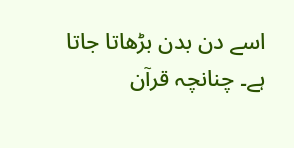اسے دن بدن بڑھاتا جاتا ہے۔ چنانچہ قرآن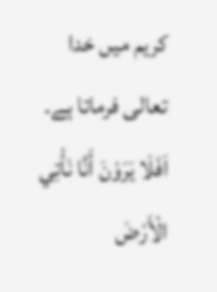کریم میں خدا تعالی فرماتا ہے۔ اَفَلَا يَرَوْنَ أَنَّا نَأْتِي الْأَرْضَ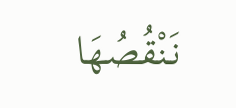نَنْقُصُهَا